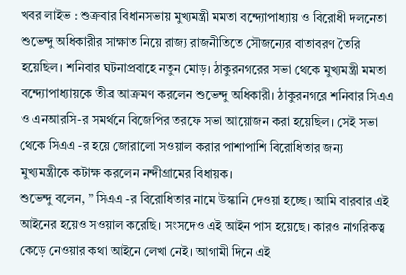খবর লাইভ : শুক্রবার বিধানসভায় মুখ্যমন্ত্রী মমতা বন্দ্যোপাধ্যায় ও বিরোধী দলনেতা শুভেন্দু অধিকারীর সাক্ষাত নিয়ে রাজ্য রাজনীতিতে সৌজন্যের বাতাবরণ তৈরি হয়েছিল। শনিবার ঘটনাপ্রবাহে নতুন মোড়। ঠাকুরনগরের সভা থেকে মুখ্যমন্ত্রী মমতা বন্দ্যোপাধ্যায়কে তীব্র আক্রমণ করলেন শুভেন্দু অধিকারী। ঠাকুরনগরে শনিবার সিএএ ও এনআরসি-র সমর্থনে বিজেপির তরফে সভা আয়োজন করা হয়েছিল। সেই সভা থেকে সিএএ -র হয়ে জোরালো সওয়াল করার পাশাপাশি বিরোধিতার জন্য মুখ্যমন্ত্রীকে কটাক্ষ করলেন নন্দীগ্রামের বিধায়ক।
শুভেন্দু বলেন, ” সিএএ -র বিরোধিতার নামে উস্কানি দেওয়া হচ্ছে। আমি বারবার এই আইনের হয়েও সওয়াল করেছি। সংসদেও এই আইন পাস হয়েছে। কারও নাগরিকত্ব কেড়ে নেওয়ার কথা আইনে লেখা নেই। আগামী দিনে এই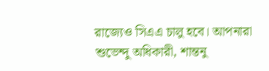রাজ্যেও সিএএ চালু হবে। আপনারা শুভেন্দু অধিকারী, শান্তনু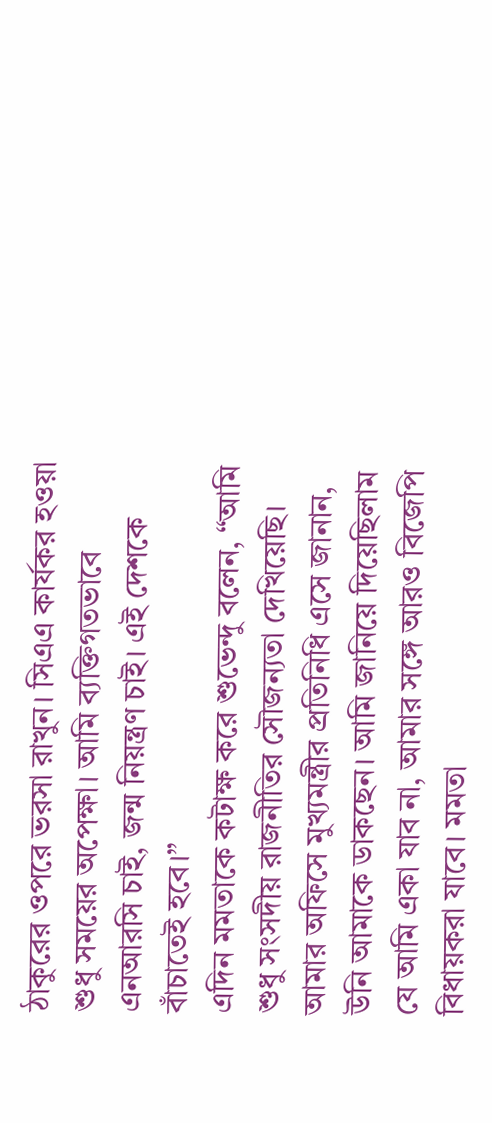ঠাকুরের ওপরে ভরসা রাখুন। সিএএ কার্যকর হওয়া শুধু সময়ের অপেক্ষা। আমি ব্যক্তিগতভাবে এনআরসি চাই, জন্ম নিয়ন্ত্রণ চাই। এই দেশকে বাঁচাতেই হবে।”
এদিন মমতাকে কটাক্ষ করে শুভেন্দু বলেন, “আমি শুধু সংসদীয় রাজনীতির সৌজন্যতা দেখিয়েছি। আমার অফিসে মুখ্যমন্ত্রীর প্রতিনিধি এসে জানান, উনি আমাকে ডাকছেন। আমি জানিয়ে দিয়েছিলাম যে আমি একা যাব না, আমার সঙ্গে আরও বিজেপি বিধায়করা যাবে। মমতা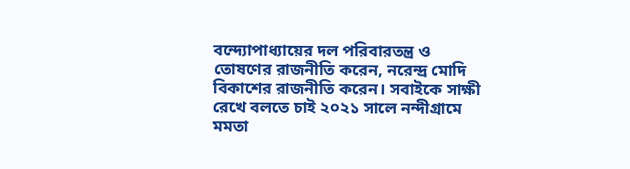বন্দ্যোপাধ্যায়ের দল পরিবারতন্ত্র ও তোষণের রাজনীতি করেন, নরেন্দ্র মোদি বিকাশের রাজনীতি করেন। সবাইকে সাক্ষী রেখে বলতে চাই ২০২১ সালে নন্দীগ্রামে মমতা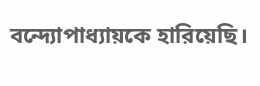বন্দ্যোপাধ্যায়কে হারিয়েছি।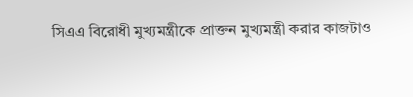সিএএ বিরোধী মুখ্যমন্ত্রীকে প্রাক্তন মুখ্যমন্ত্রী করার কাজটাও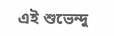এই শুভেন্দু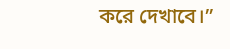করে দেখাবে।”